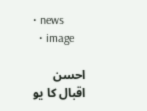• news
  • image

احسن اقبال کا یو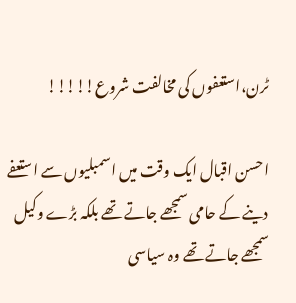ٹرن،استعفوں کی مخالفت شروع!!!!!

احسن اقبال ایک وقت میں اسمبلیوں سے استعفے دینے کے حامی سمجھے جاتے تھے بلکہ بڑے وکیل سمجھے جاتے تھے وہ سیاسی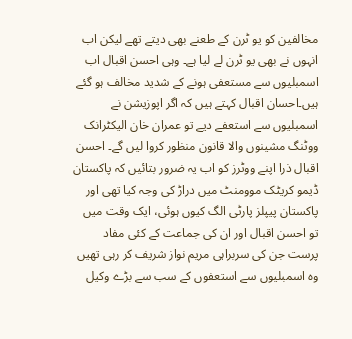مخالفین کو یو ٹرن کے طعنے بھی دیتے تھے لیکن اب انہوں نے بھی یو ٹرن لے لیا ہے۔ وہی احسن اقبال اب اسمبلیوں سے مستعفی ہونے کے شدید مخالف ہو گئے ہیں۔احسان اقبال کہتے ہیں کہ اگر اپوزیشن نے اسمبلیوں سے استعفے دیے تو عمران خان الیکٹرانک ووٹنگ مشینوں والا قانون منظور کروا لیں گے۔ احسن اقبال ذرا اپنے ووٹرز کو اب یہ ضرور بتائیں کہ پاکستان ڈیمو کریٹک موومنٹ میں دراڑ کی وجہ کیا تھی اور پاکستان پیپلز پارٹی الگ کیوں ہوئی، ایک وقت میں تو احسن اقبال اور ان کی جماعت کے کئی مفاد پرست جن کی سربراہی مریم نواز شریف کر رہی تھیں وہ اسمبلیوں سے استعفوں کے سب سے بڑے وکیل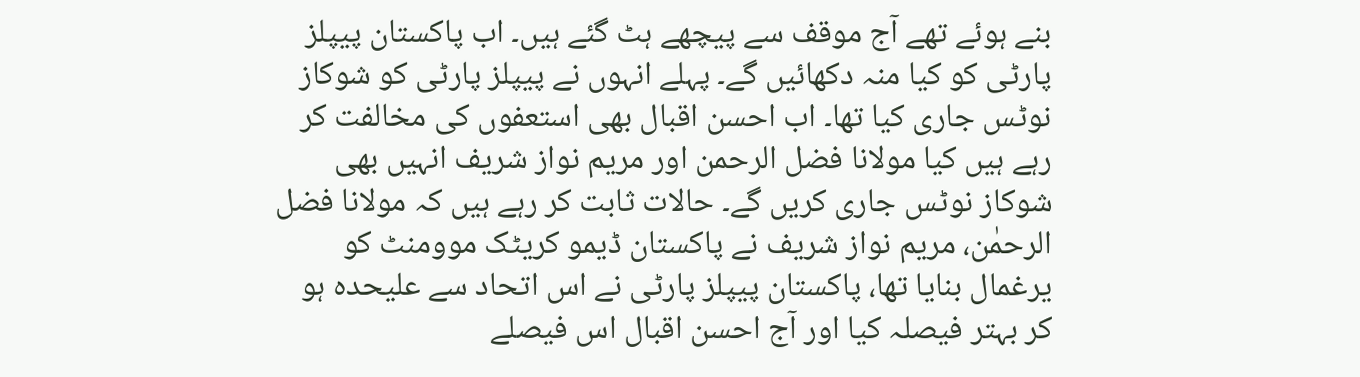بنے ہوئے تھے آج موقف سے پیچھے ہٹ گئے ہیں۔ اب پاکستان پیپلز پارٹی کو کیا منہ دکھائیں گے۔ پہلے انہوں نے پیپلز پارٹی کو شوکاز نوٹس جاری کیا تھا۔ اب احسن اقبال بھی استعفوں کی مخالفت کر رہے ہیں کیا مولانا فضل الرحمن اور مریم نواز شریف انہیں بھی شوکاز نوٹس جاری کریں گے۔ حالات ثابت کر رہے ہیں کہ مولانا فضل الرحمٰن، مریم نواز شریف نے پاکستان ڈیمو کریٹک موومنٹ کو یرغمال بنایا تھا، پاکستان پیپلز پارٹی نے اس اتحاد سے علیحدہ ہو کر بہتر فیصلہ کیا اور آج احسن اقبال اس فیصلے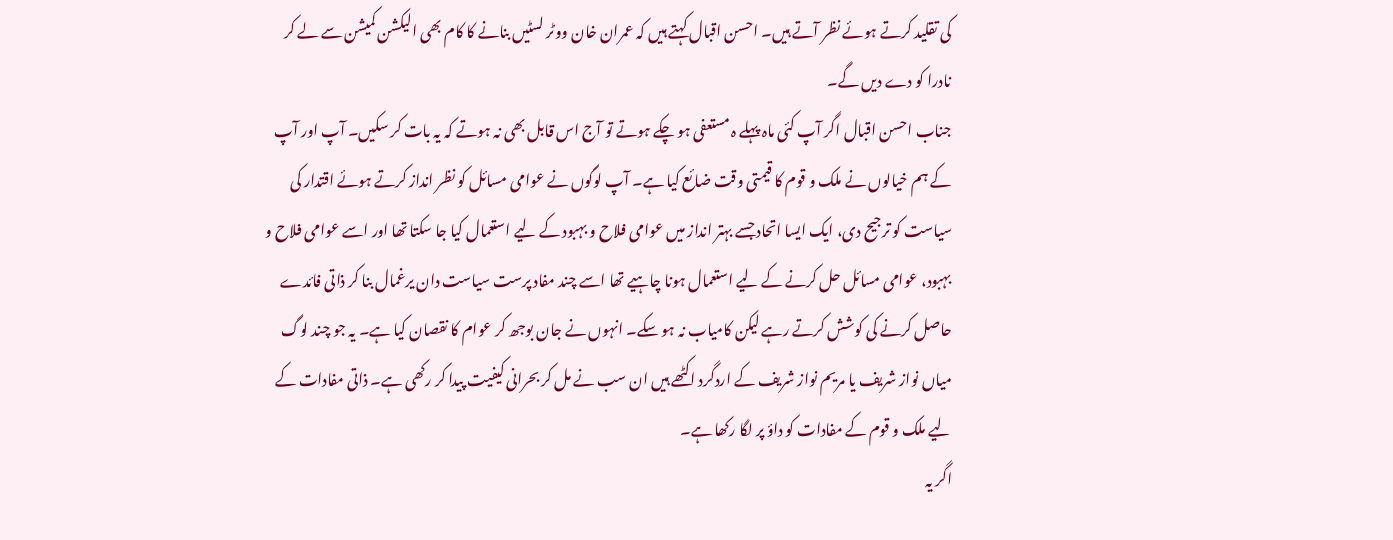کی تقلید کرتے ہوئے نظر آتے ہیں۔ احسن اقبال کہتے ہیں کہ عمران خان ووٹر لسٹیں بنانے کا کام بھی الیکشن کمیشن سے لے کر نادرا کو دے دیں گے۔
جناب احسن اقبال اگر آپ کئی ماہ پہلے ہ مستعفی ہو چکے ہوتے تو آج اس قابل بھی نہ ہوتے کہ یہ بات کر سکیں۔ آپ اور آپ کے ہم خیالوں نے ملک و قوم کا قیمتی وقت ضائع کیا ہے۔ آپ لوگوں نے عوامی مسائل کو نظر انداز کرتے ہوئے اقتدار کی سیاست کو ترجیح دی، ایک ایسا اتحاد جسے بہتر انداز میں عوامی فلاح و بہبود کے لیے استعمال کیا جا سکتا تھا اور اسے عوامی فلاح و بہبود، عوامی مسائل حل کرنے کے لیے استعمال ہونا چاہیے تھا اسے چند مفاد پرست سیاست دان یرغمال بنا کر ذاتی فائدے حاصل کرنے کی کوشش کرتے رہے لیکن کامیاب نہ ہو سکے۔ انہوں نے جان بوجھ کر عوام کا نقصان کیا ہے۔ یہ جو چند لوگ میاں نواز شریف یا مریم نواز شریف کے اردگرد اکٹھے ہیں ان سب نے مل کر بحرانی کیفیت پیدا کر رکھی ہے۔ ذاتی مفادات کے لیے ملک و قوم کے مفادات کو داؤ پر لگا رکھا ہے۔
اگر یہ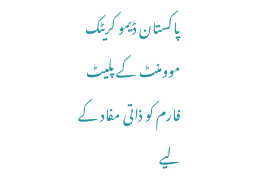پاکستان ڈیمو کریٹک موومنٹ کے پلیٹ فارم کو ذاتی مفاد کے لیے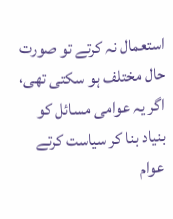استعمال نہ کرتے تو صورت حال مختلف ہو سکتی تھی، اگر یہ عوامی مسائل کو بنیاد بنا کر سیاست کرتے عوام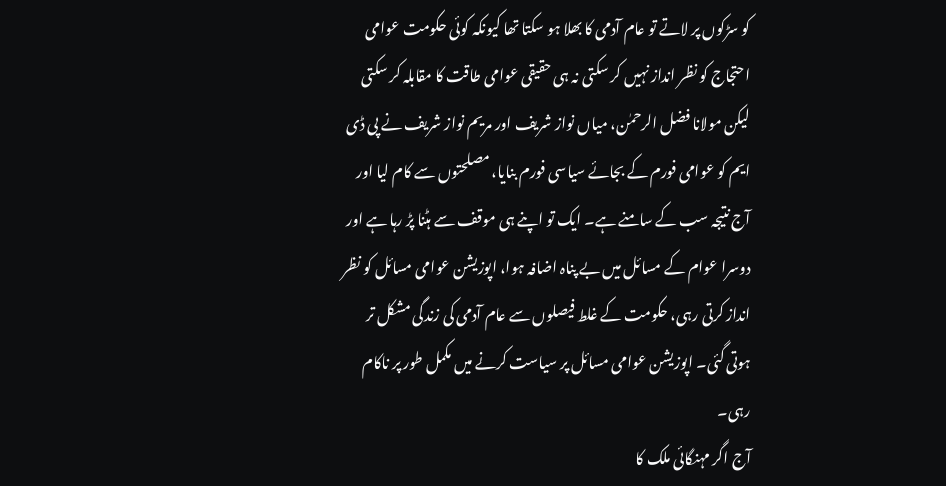کو سڑکوں پر لاتے تو عام آدمی کا بھلا ہو سکتا تھا کیونکہ کوئی حکومت عوامی احتجاج کو نظر انداز نہیں کر سکتی نہ ہی حقیقی عوامی طاقت کا مقابلہ کر سکتی لیکن مولانا فضل الرحمٰن، میاں نواز شریف اور مریم نواز شریف نے پی ڈی ایم کو عوامی فورم کے بجائے سیاسی فورم بنایا، مصلحتوں سے کام لیا اور آج نتیجہ سب کے سامنے ہے۔ ایک تو اپنے ہی موقف سے ہٹنا پڑ رہا ہے اور دوسرا عوام کے مسائل میں بے پناہ اضافہ ہوا، اپوزیشن عوامی مسائل کو نظر انداز کرتی رہی، حکومت کے غلط فیصلوں سے عام آدمی کی زندگی مشکل تر ہوتی گئی۔ اپوزیشن عوامی مسائل پر سیاست کرنے میں مکمل طور پر ناکام رہی۔
آج اگر مہنگائی ملک کا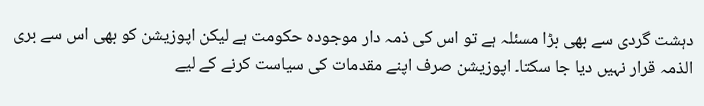دہشت گردی سے بھی بڑا مسئلہ ہے تو اس کی ذمہ دار موجودہ حکومت ہے لیکن اپوزیشن کو بھی اس سے بری الذمہ قرار نہیں دیا جا سکتا۔ اپوزیشن صرف اپنے مقدمات کی سیاست کرنے کے لیے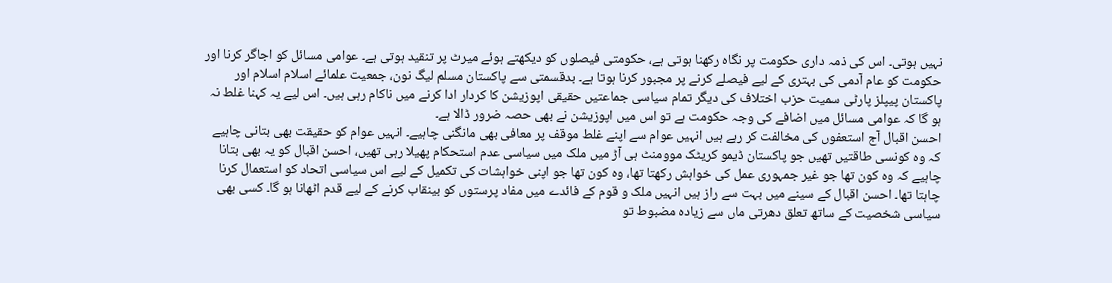نہیں ہوتی۔ اس کی ذمہ داری حکومت پر نگاہ رکھنا ہوتی ہے، حکومتی فیصلوں کو دیکھتے ہوئے میرٹ پر تنقید ہوتی ہے۔ عوامی مسائل کو اجاگر کرنا اور حکومت کو عام آدمی کی بہتری کے لیے فیصلے کرنے پر مجبور کرنا ہوتا ہے۔ بدقسمتی سے پاکستان مسلم لیگ نون، جمعیت علمائے اسلام اسلام اور پاکستان پیپلز پارٹی سمیت حزب اختلاف کی دیگر تمام سیاسی جماعتیں حقیقی اپوزیشن کا کردار ادا کرنے میں ناکام رہی ہیں۔ اس لیے یہ کہنا غلط نہ ہو گا کہ عوامی مسائل میں اضافے کی وجہ حکومت ہے تو اس میں اپوزیشن نے بھی حصہ ضرور ڈالا ہے۔
احسن اقبال آج استعفوں کی مخالفت کر رہے ہیں انہیں عوام سے اپنے غلط موقف پر معافی بھی مانگنی چاہیے۔ انہیں عوام کو حقیقت بھی بتانی چاہیے کہ وہ کونسی طاقتیں تھیں جو پاکستان ڈیمو کریٹک موومنٹ ہی آڑ میں ملک میں سیاسی عدم استحکام پھیلا رہی تھیں، احسن اقبال کو یہ بھی بتانا چاہیے کہ وہ کون تھا جو غیر جمہوری عمل کی خواہش رکھتا تھا، وہ کون تھا جو اپنی خواہشات کی تکمیل کے لیے اس سیاسی اتحاد کو استعمال کرنا چاہتا تھا۔ احسن اقبال کے سینے میں بہت سے راز ہیں انہیں ملک و قوم کے فائدے میں مفاد پرستوں کو بینقاب کرنے کے لیے قدم اٹھانا ہو گا۔ کسی بھی سیاسی شخصیت کے ساتھ تعلق دھرتی ماں سے زیادہ مضبوط تو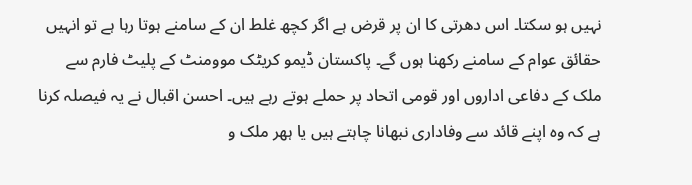نہیں ہو سکتا۔ اس دھرتی کا ان پر قرض ہے اگر کچھ غلط ان کے سامنے ہوتا رہا ہے تو انہیں حقائق عوام کے سامنے رکھنا ہوں گے۔ پاکستان ڈیمو کریٹک موومنٹ کے پلیٹ فارم سے ملک کے دفاعی اداروں اور قومی اتحاد پر حملے ہوتے رہے ہیں۔ احسن اقبال نے یہ فیصلہ کرنا ہے کہ وہ اپنے قائد سے وفاداری نبھانا چاہتے ہیں یا ہھر ملک و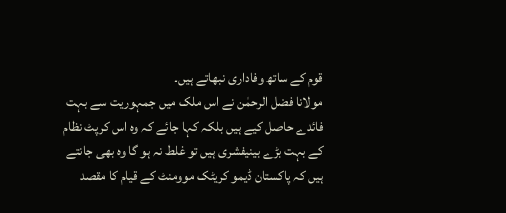قوم کے ساتھ وفاداری نبھاتے ہیں۔
مولانا فضل الرحمٰن نے اس ملک میں جمہوریت سے بہت فائدے حاصل کیے ہیں بلکہ کہا جائے کہ وہ اس کرپٹ نظام کے بہت بڑے بینیفشری ہیں تو غلط نہ ہو گا وہ بھی جانتے ہیں کہ پاکستان ڈیمو کریٹک موومنٹ کے قیام کا مقصد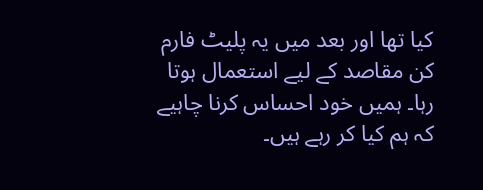کیا تھا اور بعد میں یہ پلیٹ فارم کن مقاصد کے لیے استعمال ہوتا رہا۔ ہمیں خود احساس کرنا چاہیے کہ ہم کیا کر رہے ہیں۔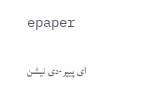epaper

ای پیپر-دی نیشن